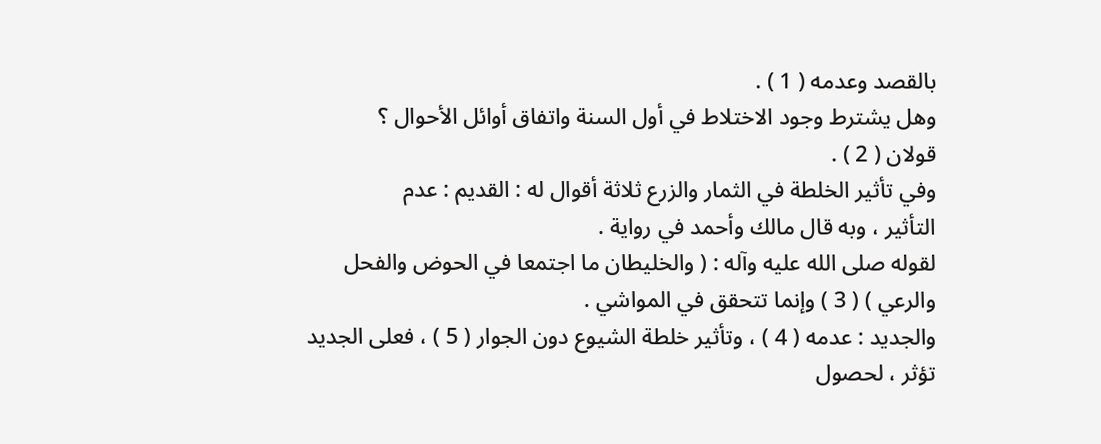بالقصد وعدمه ( 1 ) .
وهل يشترط وجود الاختلاط في أول السنة واتفاق أوائل الأحوال ؟
قولان ( 2 ) .
وفي تأثير الخلطة في الثمار والزرع ثلاثة أقوال له : القديم : عدم
التأثير ، وبه قال مالك وأحمد في رواية .
لقوله صلى الله عليه وآله : ( والخليطان ما اجتمعا في الحوض والفحل
والرعي ) ( 3 ) وإنما تتحقق في المواشي .
والجديد : عدمه ( 4 ) ، وتأثير خلطة الشيوع دون الجوار ( 5 ) ، فعلى الجديد
تؤثر ، لحصول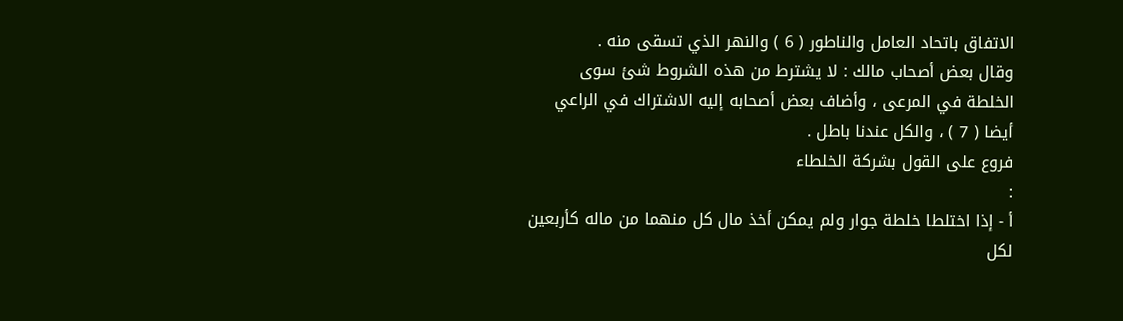الاتفاق باتحاد العامل والناطور ( 6 ) والنهر الذي تسقى منه .
وقال بعض أصحاب مالك : لا يشترط من هذه الشروط شئ سوى
الخلطة في المرعى ، وأضاف بعض أصحابه إليه الاشتراك في الراعي
أيضا ( 7 ) ، والكل عندنا باطل .
فروع على القول بشركة الخلطاء
:
أ - إذا اختلطا خلطة جوار ولم يمكن أخذ مال كل منهما من ماله كأربعين
لكل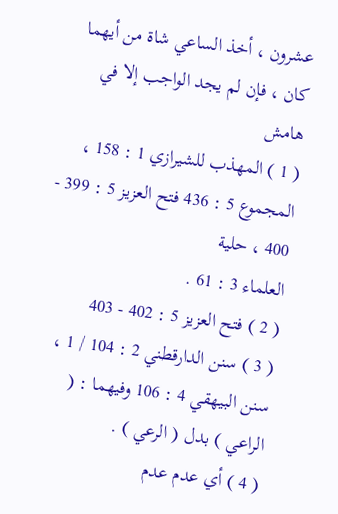عشرون ، أخذ الساعي شاة من أيهما كان ، فإن لم يجد الواجب إلا في
هامش
( 1 ) المهذب للشيرازي 1 : 158 ، المجموع 5 : 436 فتح العزيز 5 : 399 - 400 ، حلية
العلماء 3 : 61 .
( 2 ) فتح العزيز 5 : 402 - 403
( 3 ) سنن الدارقطني 2 : 104 / 1 ، سنن البيهقي 4 : 106 وفيهما : ( الراعي ) بدل ( الرعي ) .
( 4 ) أي عدم عدم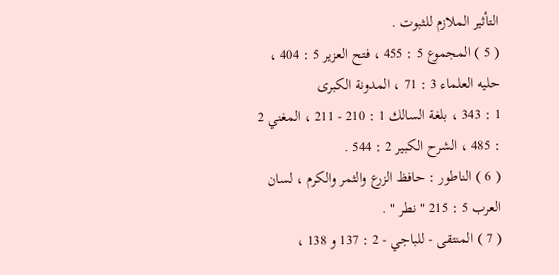التأثير الملازم للثبوت .
( 5 ) المجموع 5 : 455 ، فتح العزير 5 : 404 ، حليه العلماء 3 : 71 ، المدونة الكبرى
1 : 343 ، بلغة السالك 1 : 210 - 211 ، المغني 2 : 485 ، الشرح الكبير 2 : 544 .
( 6 ) الناطور : حافظ الزرع والثمر والكرم ، لسان العرب 5 : 215 " نطر " .
( 7 ) المنتقى - للباجي - 2 : 137 و 138 ،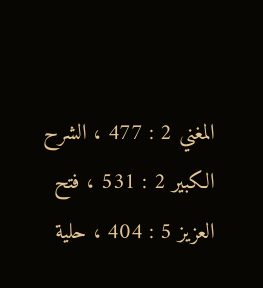المغني 2 : 477 ، الشرح الكبير 2 : 531 ، فتح
العزيز 5 : 404 ، حلية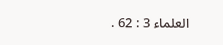العلماء 3 : 62 .